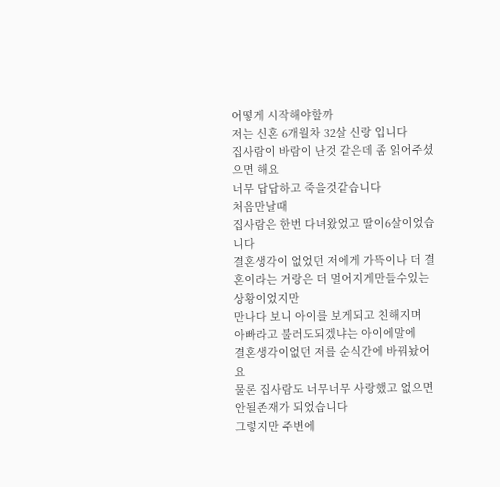어떻게 시작해야할까
저는 신혼 6개월차 32살 신랑 입니다
집사람이 바람이 난것 같은데 좀 읽어주셨으면 해요
너무 답답하고 죽을것같습니다
처음만날때
집사람은 한번 다녀왔었고 딸이6살이었습니다
결혼생각이 없었던 저에게 가뜩이나 더 결혼이라는 거랑은 더 멀어지게만들수있는 상황이었지만
만나다 보니 아이를 보게되고 친해지며
아빠라고 불러도되겠냐는 아이에말에
결혼생각이없던 저를 순식간에 바꿔놨어요
물론 집사람도 너무너무 사랑했고 없으면 안될존재가 되었습니다
그렇지만 주변에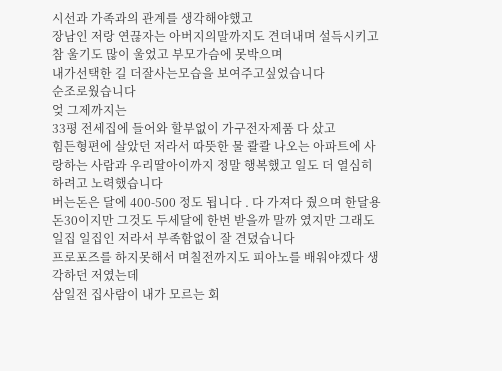시선과 가족과의 관계를 생각해야했고
장남인 저랑 연끊자는 아버지의말까지도 견뎌내며 설득시키고 참 울기도 많이 울었고 부모가슴에 못박으며
내가선택한 길 더잘사는모습을 보여주고싶었습니다
순조로웠습니다
엊 그제까지는
33평 전세집에 들어와 할부없이 가구전자제품 다 샀고
힘든형편에 살았던 저라서 따뜻한 물 콸콸 나오는 아파트에 사랑하는 사람과 우리딸아이까지 정말 행복했고 일도 더 열심히 하려고 노력했습니다
버는돈은 달에 400-500 정도 됩니다 . 다 가져다 줬으며 한달용돈30이지만 그것도 두세달에 한번 받을까 말까 였지만 그래도 일집 일집인 저라서 부족함없이 잘 견뎠습니다
프로포즈를 하지못해서 며칠전까지도 피아노를 배워야겠다 생각하던 저였는데
삼일전 집사람이 내가 모르는 회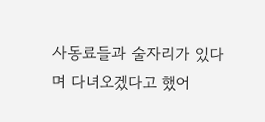사동료들과 술자리가 있다며 다녀오겠다고 했어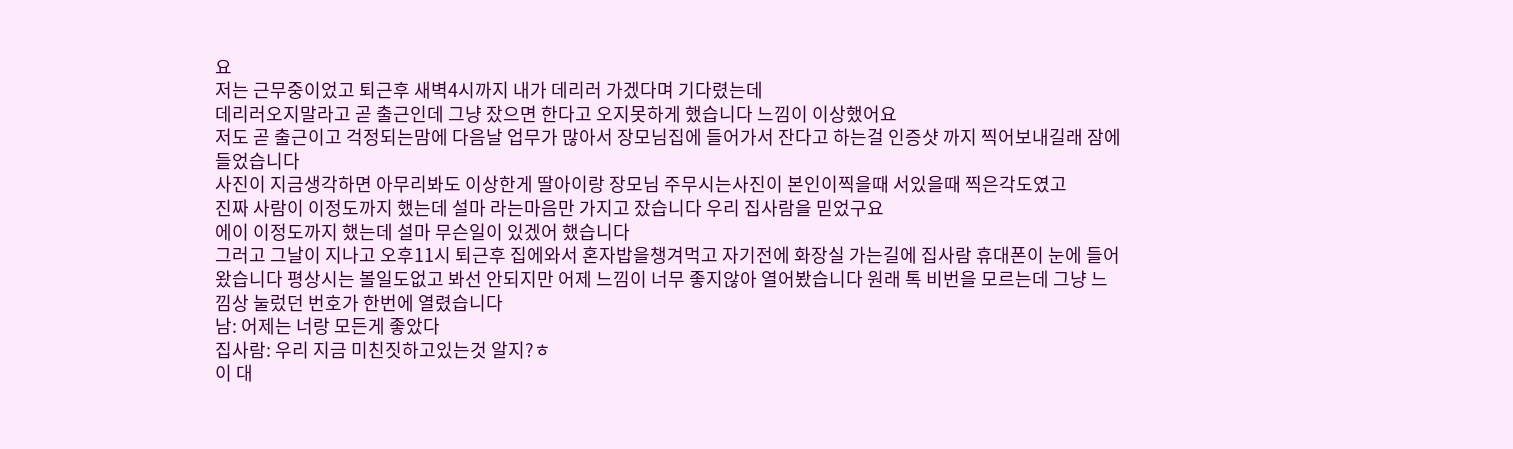요
저는 근무중이었고 퇴근후 새벽4시까지 내가 데리러 가겠다며 기다렸는데
데리러오지말라고 곧 출근인데 그냥 잤으면 한다고 오지못하게 했습니다 느낌이 이상했어요
저도 곧 출근이고 걱정되는맘에 다음날 업무가 많아서 장모님집에 들어가서 잔다고 하는걸 인증샷 까지 찍어보내길래 잠에들었습니다
사진이 지금생각하면 아무리봐도 이상한게 딸아이랑 장모님 주무시는사진이 본인이찍을때 서있을때 찍은각도였고
진짜 사람이 이정도까지 했는데 설마 라는마음만 가지고 잤습니다 우리 집사람을 믿었구요
에이 이정도까지 했는데 설마 무슨일이 있겠어 했습니다
그러고 그날이 지나고 오후11시 퇴근후 집에와서 혼자밥을챙겨먹고 자기전에 화장실 가는길에 집사람 휴대폰이 눈에 들어왔습니다 평상시는 볼일도없고 봐선 안되지만 어제 느낌이 너무 좋지않아 열어봤습니다 원래 톡 비번을 모르는데 그냥 느낌상 눌렀던 번호가 한번에 열렸습니다
남: 어제는 너랑 모든게 좋았다
집사람: 우리 지금 미친짓하고있는것 알지?ㅎ
이 대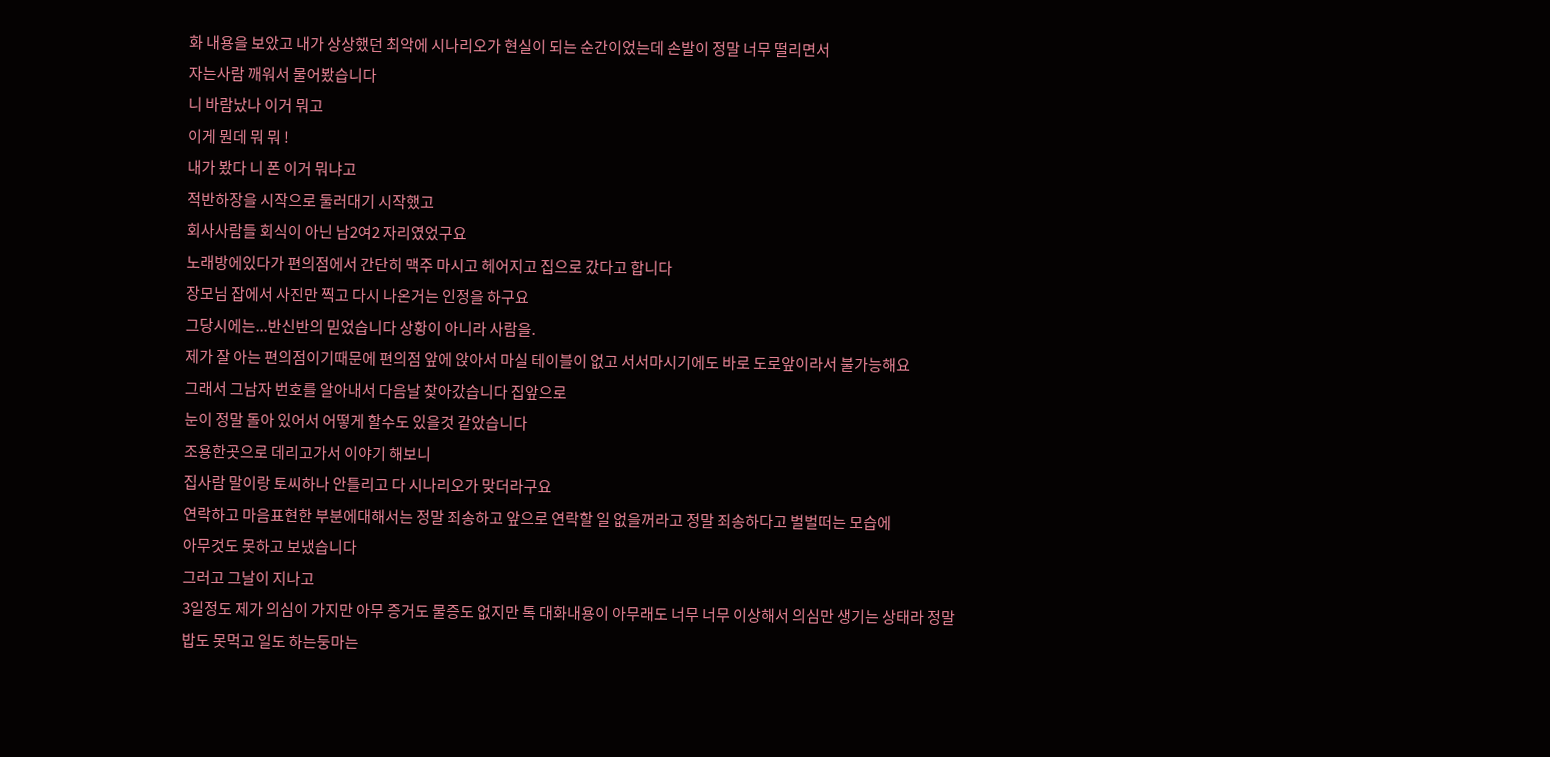화 내용을 보았고 내가 상상했던 최악에 시나리오가 현실이 되는 순간이었는데 손발이 정말 너무 떨리면서
자는사람 깨워서 물어봤습니다
니 바람났나 이거 뭐고
이게 뭔데 뭐 뭐 !
내가 봤다 니 폰 이거 뭐냐고
적반하장을 시작으로 둘러대기 시작했고
회사사람들 회식이 아닌 남2여2 자리였었구요
노래방에있다가 편의점에서 간단히 맥주 마시고 헤어지고 집으로 갔다고 합니다
장모님 잡에서 사진만 찍고 다시 나온거는 인정을 하구요
그당시에는...반신반의 믿었습니다 상황이 아니라 사람을.
제가 잘 아는 편의점이기때문에 편의점 앞에 앉아서 마실 테이블이 없고 서서마시기에도 바로 도로앞이라서 불가능해요
그래서 그남자 번호를 알아내서 다음날 찾아갔습니다 집앞으로
눈이 정말 돌아 있어서 어떻게 할수도 있을것 같았습니다
조용한곳으로 데리고가서 이야기 해보니
집사람 말이랑 토씨하나 안틀리고 다 시나리오가 맞더라구요
연락하고 마음표현한 부분에대해서는 정말 죄송하고 앞으로 연락할 일 없을꺼라고 정말 죄송하다고 벌벌떠는 모습에
아무것도 못하고 보냈습니다
그러고 그날이 지나고
3일정도 제가 의심이 가지만 아무 증거도 물증도 없지만 톡 대화내용이 아무래도 너무 너무 이상해서 의심만 생기는 상태라 정말 밥도 못먹고 일도 하는둥마는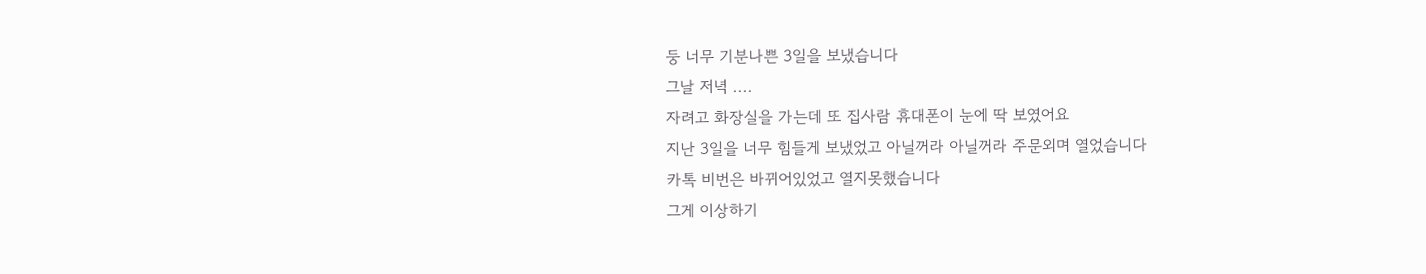둥 너무 기분나쁜 3일을 보냈습니다
그날 저녁 ....
자려고 화장실을 가는데 또 집사람 휴대폰이 눈에 딱 보였어요
지난 3일을 너무 힘들게 보냈었고 아닐꺼라 아닐꺼라 주문외며 열었습니다
카톡 비번은 바뀌어있었고 열지못했습니다
그게 이상하기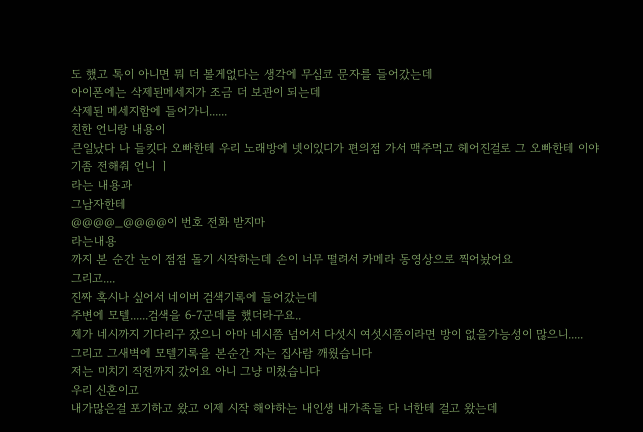도 했고 톡이 아니면 뭐 더 볼게없다는 생각에 무심코 문자를 들어갔는데
아이폰에는 삭제된메세지가 조금 더 보관이 되는데
삭제된 메세지함에 들어가니......
친한 언니랑 내용이
큰일났다 나 들킷다 오빠한테 우리 노래방에 넷이있디가 편의점 가서 맥주먹고 헤어진걸로 그 오빠한테 이야기좀 전해줘 언니 ㅣ
라는 내용과
그남자한테
@@@@_@@@@이 번호 전화 받지마
라는내용
까지 본 순간 눈이 점점 돌기 시작하는데 손이 너무 떨려서 카메라 동영상으로 찍어놨어요
그리고....
진짜 혹시나 싶어서 네이버 검색기록에 들어갔는데
주변에 모텔......검색을 6-7군데를 했더라구요..
제가 네시까지 기다리구 잤으니 아마 네시쯤 넘어서 다섯시 여섯시쯤이라면 방이 없을가능성이 많으니.....
그리고 그새벽에 모텔기록을 본순간 자는 집사람 깨웠습니다
저는 미치기 직전까지 갔어요 아니 그냥 미쳤습니다
우리 신혼이고
내가많은걸 포기하고 왔고 이제 시작 해야하는 내인생 내가족들 다 너한테 걸고 왔는데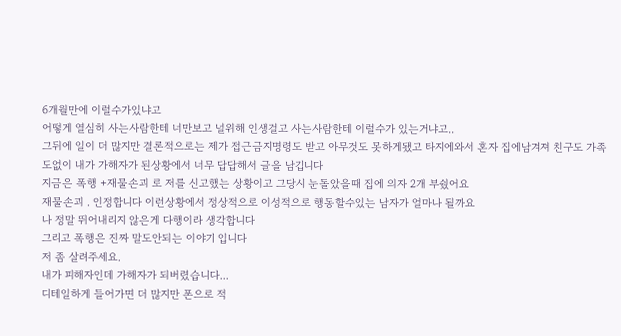6개월만에 이럴수가있냐고
어떻게 열심히 사는사람한테 너만보고 널위해 인생걸고 사는사람한테 이럴수가 있는거냐고..
그뒤에 일이 더 많지만 결론적으로는 제가 접근금지명령도 받고 아무것도 못하게됐고 타지에와서 혼자 집에남겨져 친구도 가족도없이 내가 가해자가 된상황에서 너무 답답해서 글을 남깁니다
지금은 폭행 +재물손괴 로 저를 신고했는 상황이고 그당시 눈돌았을때 집에 의자 2개 부쉈어요
재물손괴 . 인정합니다 이런상황에서 정상적으로 이성적으로 행동할수있는 남자가 얼마나 될까요
나 정말 뛰어내리지 않은게 다행이라 생각합니다
그리고 폭행은 진짜 말도안되는 이야기 입니다
저 좀 살려주세요.
내가 피해자인데 가해자가 되버렸습니다...
디테일하게 들어가면 더 많지만 폰으로 적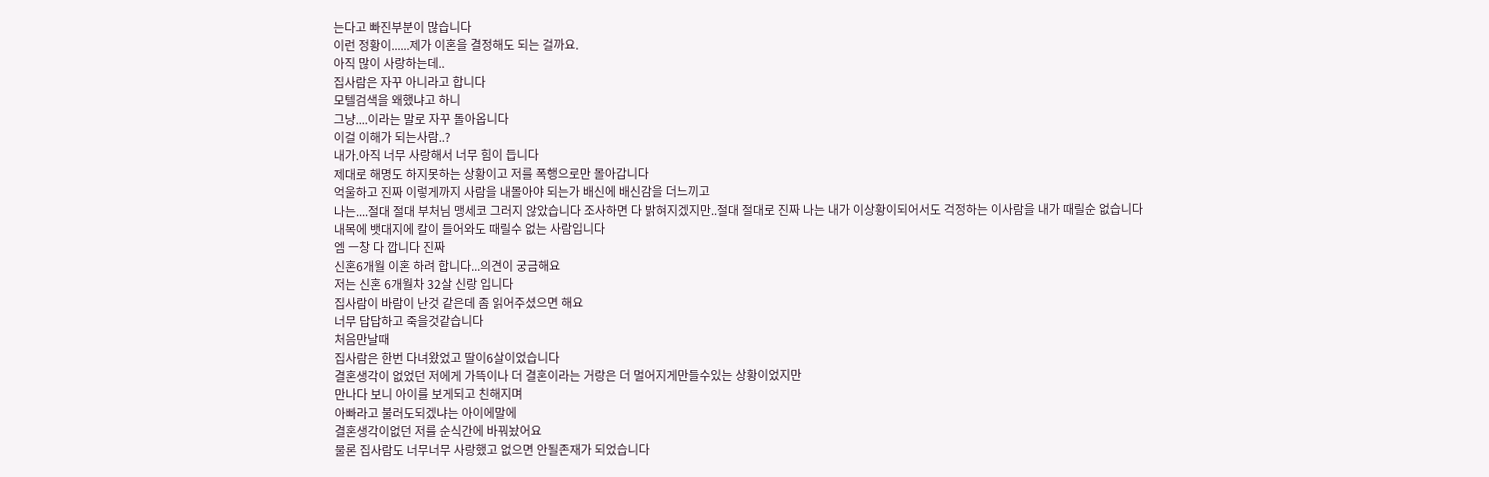는다고 빠진부분이 많습니다
이런 정황이......제가 이혼을 결정해도 되는 걸까요.
아직 많이 사랑하는데..
집사람은 자꾸 아니라고 합니다
모텔검색을 왜했냐고 하니
그냥....이라는 말로 자꾸 돌아옵니다
이걸 이해가 되는사람..?
내가.아직 너무 사랑해서 너무 힘이 듭니다
제대로 해명도 하지못하는 상황이고 저를 폭행으로만 몰아갑니다
억울하고 진짜 이렇게까지 사람을 내몰아야 되는가 배신에 배신감을 더느끼고
나는....절대 절대 부처님 맹세코 그러지 않았습니다 조사하면 다 밝혀지겠지만..절대 절대로 진짜 나는 내가 이상황이되어서도 걱정하는 이사람을 내가 때릴순 없습니다
내목에 뱃대지에 칼이 들어와도 때릴수 없는 사람입니다
엠 ㅡ창 다 깝니다 진짜
신혼6개월 이혼 하려 합니다...의견이 궁금해요
저는 신혼 6개월차 32살 신랑 입니다
집사람이 바람이 난것 같은데 좀 읽어주셨으면 해요
너무 답답하고 죽을것같습니다
처음만날때
집사람은 한번 다녀왔었고 딸이6살이었습니다
결혼생각이 없었던 저에게 가뜩이나 더 결혼이라는 거랑은 더 멀어지게만들수있는 상황이었지만
만나다 보니 아이를 보게되고 친해지며
아빠라고 불러도되겠냐는 아이에말에
결혼생각이없던 저를 순식간에 바꿔놨어요
물론 집사람도 너무너무 사랑했고 없으면 안될존재가 되었습니다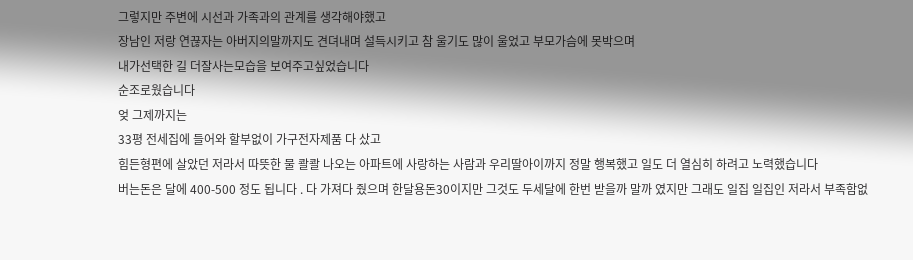그렇지만 주변에 시선과 가족과의 관계를 생각해야했고
장남인 저랑 연끊자는 아버지의말까지도 견뎌내며 설득시키고 참 울기도 많이 울었고 부모가슴에 못박으며
내가선택한 길 더잘사는모습을 보여주고싶었습니다
순조로웠습니다
엊 그제까지는
33평 전세집에 들어와 할부없이 가구전자제품 다 샀고
힘든형편에 살았던 저라서 따뜻한 물 콸콸 나오는 아파트에 사랑하는 사람과 우리딸아이까지 정말 행복했고 일도 더 열심히 하려고 노력했습니다
버는돈은 달에 400-500 정도 됩니다 . 다 가져다 줬으며 한달용돈30이지만 그것도 두세달에 한번 받을까 말까 였지만 그래도 일집 일집인 저라서 부족함없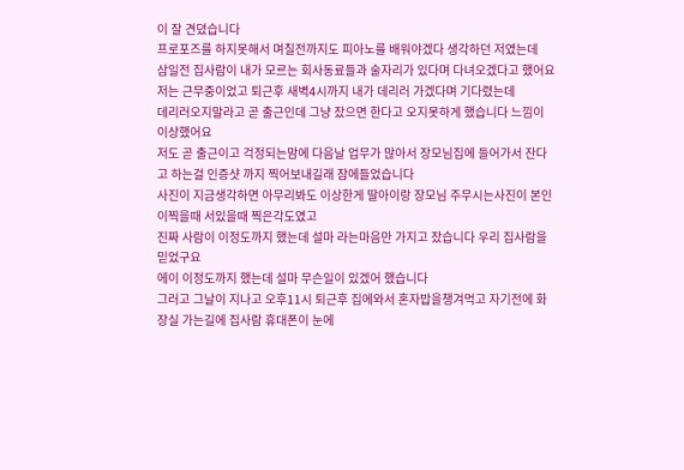이 잘 견뎠습니다
프로포즈를 하지못해서 며칠전까지도 피아노를 배워야겠다 생각하던 저였는데
삼일전 집사람이 내가 모르는 회사동료들과 술자리가 있다며 다녀오겠다고 했어요
저는 근무중이었고 퇴근후 새벽4시까지 내가 데리러 가겠다며 기다렸는데
데리러오지말라고 곧 출근인데 그냥 잤으면 한다고 오지못하게 했습니다 느낌이 이상했어요
저도 곧 출근이고 걱정되는맘에 다음날 업무가 많아서 장모님집에 들어가서 잔다고 하는걸 인증샷 까지 찍어보내길래 잠에들었습니다
사진이 지금생각하면 아무리봐도 이상한게 딸아이랑 장모님 주무시는사진이 본인이찍을때 서있을때 찍은각도였고
진짜 사람이 이정도까지 했는데 설마 라는마음만 가지고 잤습니다 우리 집사람을 믿었구요
에이 이정도까지 했는데 설마 무슨일이 있겠어 했습니다
그러고 그날이 지나고 오후11시 퇴근후 집에와서 혼자밥을챙겨먹고 자기전에 화장실 가는길에 집사람 휴대폰이 눈에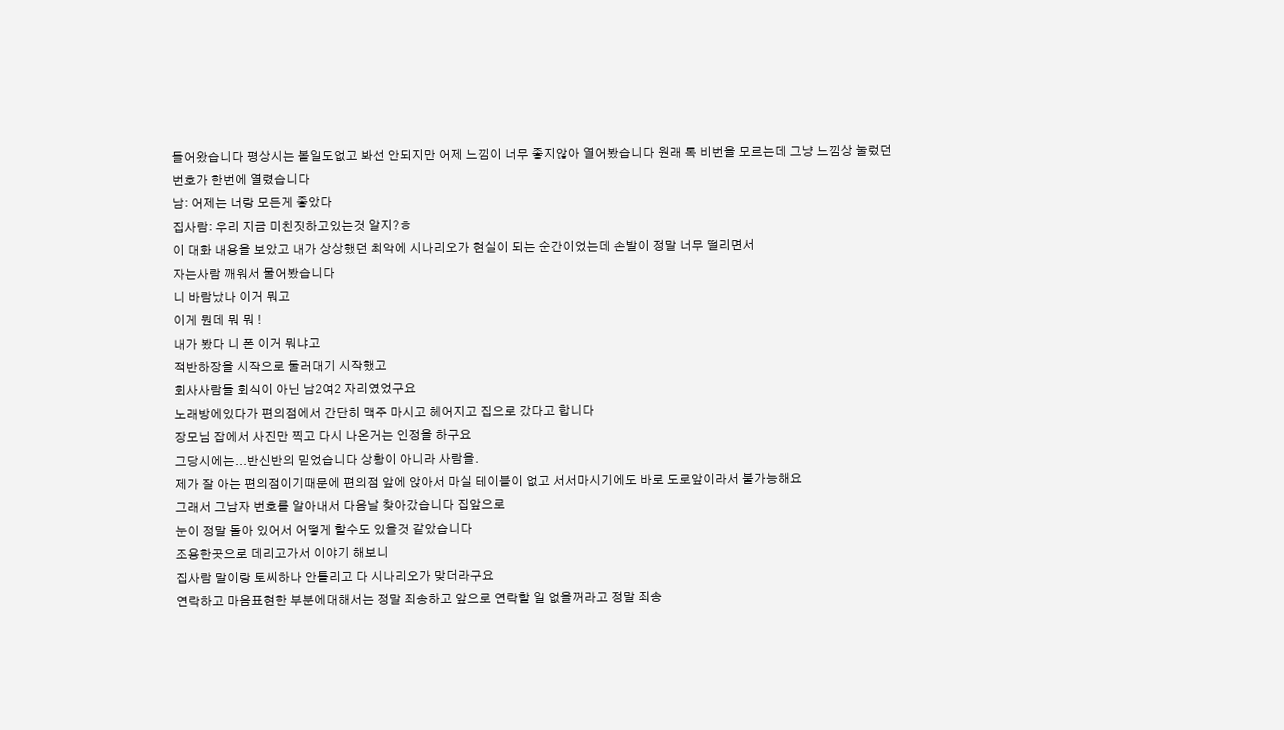들어왔습니다 평상시는 볼일도없고 봐선 안되지만 어제 느낌이 너무 좋지않아 열어봤습니다 원래 톡 비번을 모르는데 그냥 느낌상 눌렀던 번호가 한번에 열렸습니다
남: 어제는 너랑 모든게 좋았다
집사람: 우리 지금 미친짓하고있는것 알지?ㅎ
이 대화 내용을 보았고 내가 상상했던 최악에 시나리오가 현실이 되는 순간이었는데 손발이 정말 너무 떨리면서
자는사람 깨워서 물어봤습니다
니 바람났나 이거 뭐고
이게 뭔데 뭐 뭐 !
내가 봤다 니 폰 이거 뭐냐고
적반하장을 시작으로 둘러대기 시작했고
회사사람들 회식이 아닌 남2여2 자리였었구요
노래방에있다가 편의점에서 간단히 맥주 마시고 헤어지고 집으로 갔다고 합니다
장모님 잡에서 사진만 찍고 다시 나온거는 인정을 하구요
그당시에는...반신반의 믿었습니다 상황이 아니라 사람을.
제가 잘 아는 편의점이기때문에 편의점 앞에 앉아서 마실 테이블이 없고 서서마시기에도 바로 도로앞이라서 불가능해요
그래서 그남자 번호를 알아내서 다음날 찾아갔습니다 집앞으로
눈이 정말 돌아 있어서 어떻게 할수도 있을것 같았습니다
조용한곳으로 데리고가서 이야기 해보니
집사람 말이랑 토씨하나 안틀리고 다 시나리오가 맞더라구요
연락하고 마음표현한 부분에대해서는 정말 죄송하고 앞으로 연락할 일 없을꺼라고 정말 죄송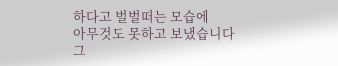하다고 벌벌떠는 모습에
아무것도 못하고 보냈습니다
그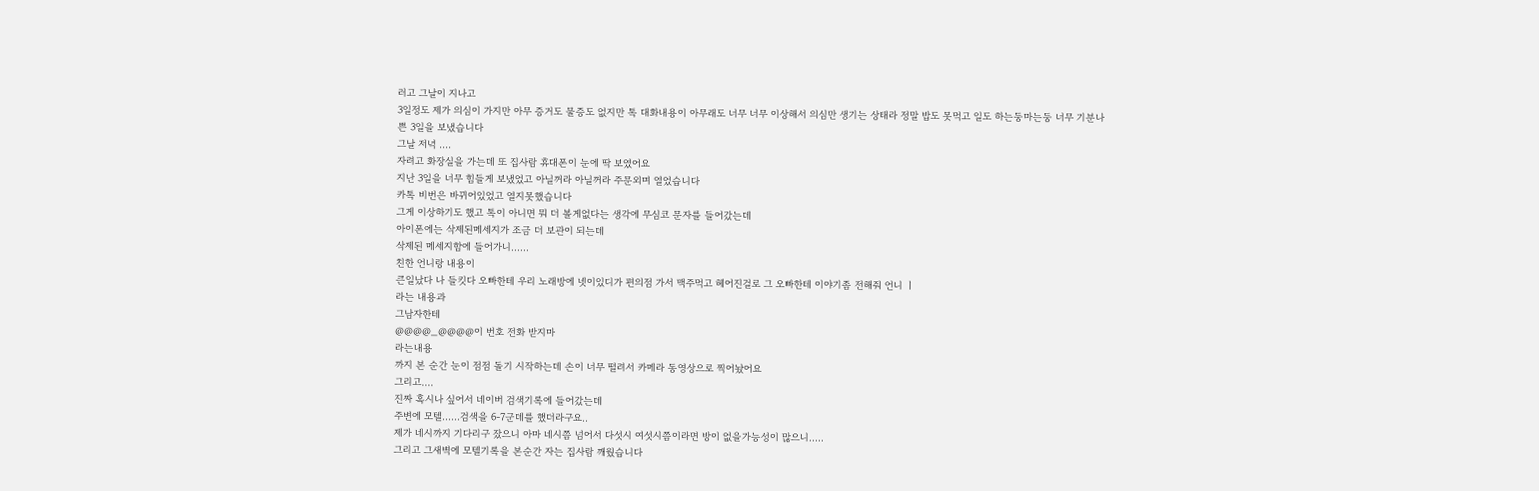러고 그날이 지나고
3일정도 제가 의심이 가지만 아무 증거도 물증도 없지만 톡 대화내용이 아무래도 너무 너무 이상해서 의심만 생기는 상태라 정말 밥도 못먹고 일도 하는둥마는둥 너무 기분나쁜 3일을 보냈습니다
그날 저녁 ....
자려고 화장실을 가는데 또 집사람 휴대폰이 눈에 딱 보였어요
지난 3일을 너무 힘들게 보냈었고 아닐꺼라 아닐꺼라 주문외며 열었습니다
카톡 비번은 바뀌어있었고 열지못했습니다
그게 이상하기도 했고 톡이 아니면 뭐 더 볼게없다는 생각에 무심코 문자를 들어갔는데
아이폰에는 삭제된메세지가 조금 더 보관이 되는데
삭제된 메세지함에 들어가니......
친한 언니랑 내용이
큰일났다 나 들킷다 오빠한테 우리 노래방에 넷이있디가 편의점 가서 맥주먹고 헤어진걸로 그 오빠한테 이야기좀 전해줘 언니 ㅣ
라는 내용과
그남자한테
@@@@_@@@@이 번호 전화 받지마
라는내용
까지 본 순간 눈이 점점 돌기 시작하는데 손이 너무 떨려서 카메라 동영상으로 찍어놨어요
그리고....
진짜 혹시나 싶어서 네이버 검색기록에 들어갔는데
주변에 모텔......검색을 6-7군데를 했더라구요..
제가 네시까지 기다리구 잤으니 아마 네시쯤 넘어서 다섯시 여섯시쯤이라면 방이 없을가능성이 많으니.....
그리고 그새벽에 모텔기록을 본순간 자는 집사람 깨웠습니다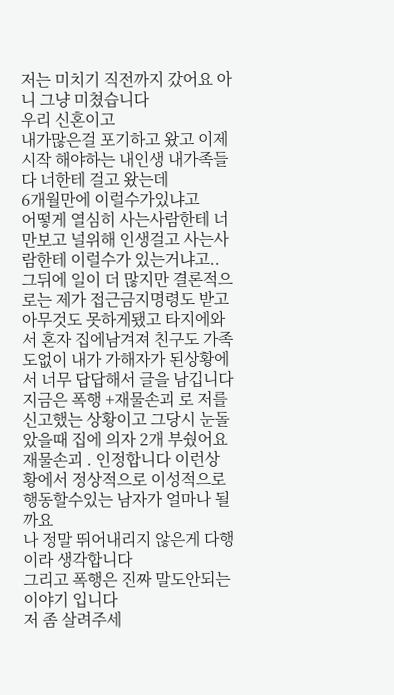저는 미치기 직전까지 갔어요 아니 그냥 미쳤습니다
우리 신혼이고
내가많은걸 포기하고 왔고 이제 시작 해야하는 내인생 내가족들 다 너한테 걸고 왔는데
6개월만에 이럴수가있냐고
어떻게 열심히 사는사람한테 너만보고 널위해 인생걸고 사는사람한테 이럴수가 있는거냐고..
그뒤에 일이 더 많지만 결론적으로는 제가 접근금지명령도 받고 아무것도 못하게됐고 타지에와서 혼자 집에남겨져 친구도 가족도없이 내가 가해자가 된상황에서 너무 답답해서 글을 남깁니다
지금은 폭행 +재물손괴 로 저를 신고했는 상황이고 그당시 눈돌았을때 집에 의자 2개 부쉈어요
재물손괴 . 인정합니다 이런상황에서 정상적으로 이성적으로 행동할수있는 남자가 얼마나 될까요
나 정말 뛰어내리지 않은게 다행이라 생각합니다
그리고 폭행은 진짜 말도안되는 이야기 입니다
저 좀 살려주세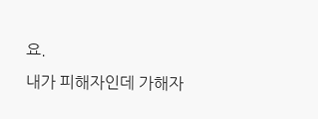요.
내가 피해자인데 가해자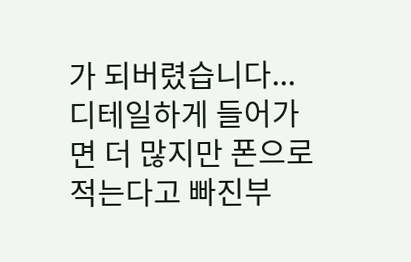가 되버렸습니다...
디테일하게 들어가면 더 많지만 폰으로 적는다고 빠진부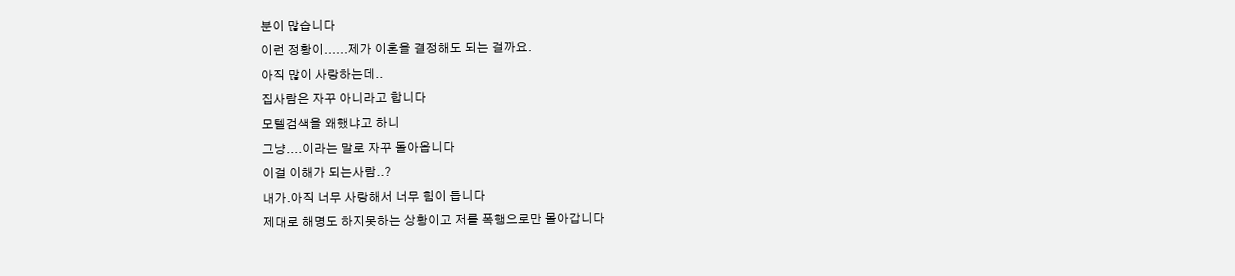분이 많습니다
이런 정황이......제가 이혼을 결정해도 되는 걸까요.
아직 많이 사랑하는데..
집사람은 자꾸 아니라고 합니다
모텔검색을 왜했냐고 하니
그냥....이라는 말로 자꾸 돌아옵니다
이걸 이해가 되는사람..?
내가.아직 너무 사랑해서 너무 힘이 듭니다
제대로 해명도 하지못하는 상황이고 저를 폭행으로만 몰아갑니다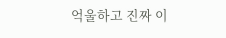억울하고 진짜 이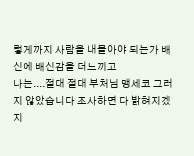렇게까지 사람을 내몰아야 되는가 배신에 배신감을 더느끼고
나는....절대 절대 부처님 맹세코 그러지 않았습니다 조사하면 다 밝혀지겠지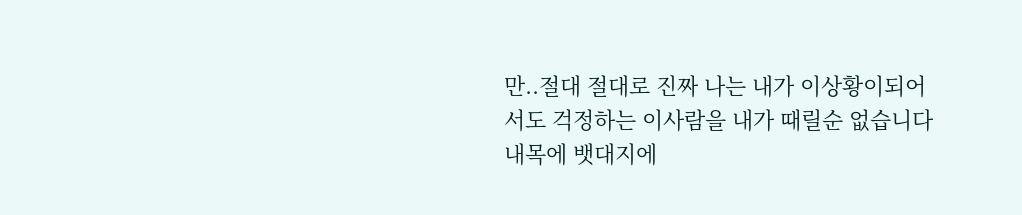만..절대 절대로 진짜 나는 내가 이상황이되어서도 걱정하는 이사람을 내가 때릴순 없습니다
내목에 뱃대지에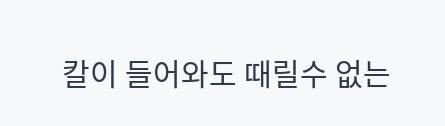칼이 들어와도 때릴수 없는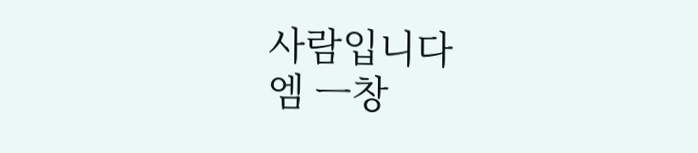사람입니다
엠 ㅡ창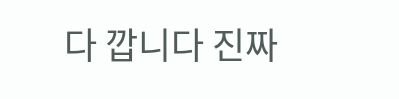다 깝니다 진짜